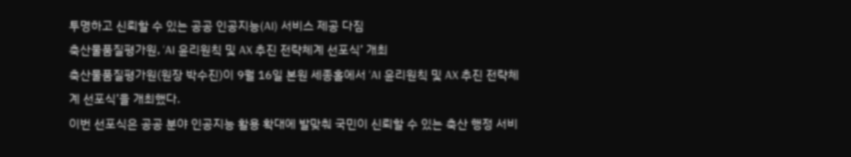투명하고 신뢰할 수 있는 공공 인공지능(AI) 서비스 제공 다짐
축산물품질평가원, ‘AI 윤리원칙 및 AX 추진 전략체계 선포식’ 개최
축산물품질평가원(원장 박수진)이 9월 16일 본원 세종홀에서 ‘AI 윤리원칙 및 AX 추진 전략체계 선포식’을 개최했다.
이번 선포식은 공공 분야 인공지능 활용 확대에 발맞춰 국민이 신뢰할 수 있는 축산 행정 서비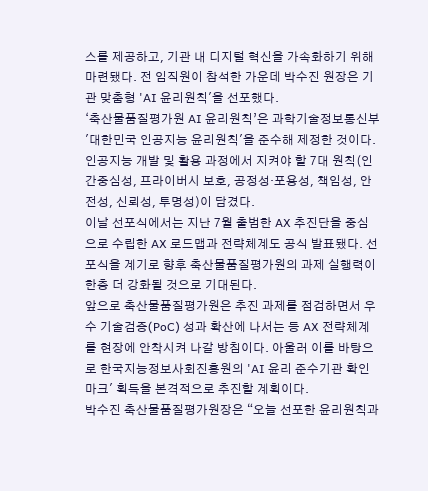스를 제공하고, 기관 내 디지털 혁신을 가속화하기 위해 마련됐다. 전 임직원이 참석한 가운데 박수진 원장은 기관 맞춤형 'AI 윤리원칙'을 선포했다.
‘축산물품질평가원 AI 윤리원칙’은 과학기술정보통신부 '대한민국 인공지능 윤리원칙'을 준수해 제정한 것이다. 인공지능 개발 및 활용 과정에서 지켜야 할 7대 원칙(인간중심성, 프라이버시 보호, 공정성·포용성, 책임성, 안전성, 신뢰성, 투명성)이 담겼다.
이날 선포식에서는 지난 7월 출범한 AX 추진단을 중심으로 수립한 AX 로드맵과 전략체계도 공식 발표됐다. 선포식을 계기로 향후 축산물품질평가원의 과제 실행력이 한층 더 강화될 것으로 기대된다.
앞으로 축산물품질평가원은 추진 과제를 점검하면서 우수 기술검증(PoC) 성과 확산에 나서는 등 AX 전략체계를 현장에 안착시켜 나갈 방침이다. 아울러 이를 바탕으로 한국지능정보사회진흥원의 'AI 윤리 준수기관 확인 마크' 획득을 본격적으로 추진할 계획이다.
박수진 축산물품질평가원장은 “오늘 선포한 윤리원칙과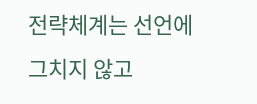전략체계는 선언에 그치지 않고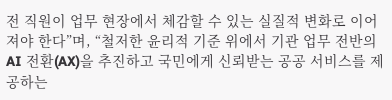전 직원이 업무 현장에서 체감할 수 있는 실질적 변화로 이어져야 한다”며, “철저한 윤리적 기준 위에서 기관 업무 전반의 AI 전환(AX)을 추진하고 국민에게 신뢰받는 공공 서비스를 제공하는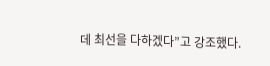데 최선을 다하겠다”고 강조했다.